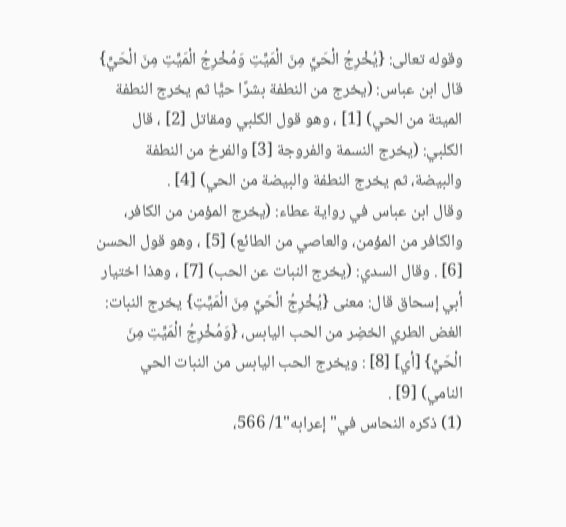وقوله تعالى: {يُخْرِجُ الْحَيَّ مِنَ الْمَيِّتِ وَمُخْرِجُ الْمَيِّتِ مِنَ الْحَيِّ} قال ابن عباس: (يخرج من النطفة بشرًا حيًّا ثم يخرج النطفة الميتة من الحي) [1] ، وهو قول الكلبي ومقاتل [2] ، قال الكلبي: (يخرج النسمة والفروجة [3] والفرخ من النطفة والبيضة، ثم يخرج النطفة والبيضة من الحي) [4] .
وقال ابن عباس في رواية عطاء: (يخرج المؤمن من الكافر، والكافر من المؤمن، والعاصي من الطائع) [5] ، وهو قول الحسن [6] . وقال السدي: (يخرج النبات عن الحب) [7] ، وهذا اختيار أبي إسحاق قال: معنى {يُخْرِجُ الْحَيَّ مِنَ الْمَيِّتِ} يخرج النبات: الغض الطري الخضِر من الحب اليابس، {وَمُخْرِجُ الْمَيِّتِ مِنَ الْحَيِّ} [أي] [8] : ويخرج الحب اليابس من النبات الحي النامي) [9] .
(1) ذكره النحاس في"إعرابه"1/ 566،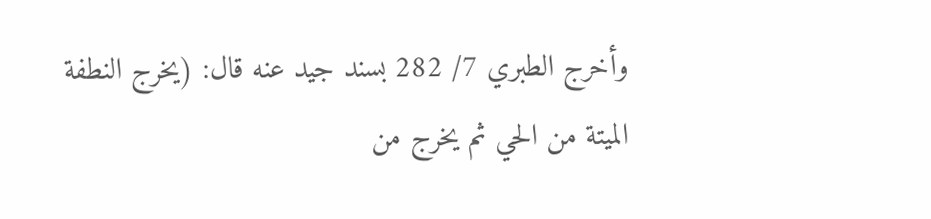وأخرج الطبري 7/ 282 بسند جيد عنه قال: (يخرج النطفة الميتة من الحي ثم يخرج من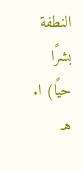النطفة بشرًا حيًا) ا. هـ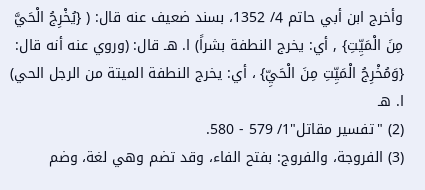وأخرج ابن أبي حاتم 4/ 1352، بسند ضعيف عنه قال: ( {يُخْرِجُ الْحَيَّ مِنَ الْمَيِّتِ} , أي: يخرج النطفة بشراً) ا. هـ قال: (وروي عنه أنه قال: {وَمُخْرِجُ الْمَيِّتِ مِنَ الْحَيِّ} ، أي: يخرج النطفة الميتة من الرجل الحي) ا. هـ
(2) "تفسير مقاتل"1/ 579 - 580.
(3) الفروجة، والفروج: بفتح الفاء، وقد تضم وهي لغة، وضم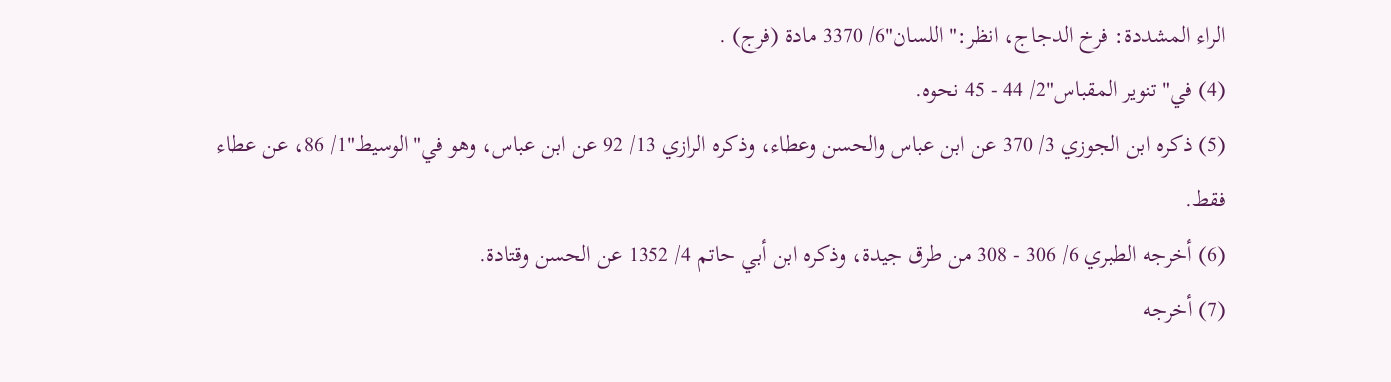الراء المشددة: فرخ الدجاج، انظر:"اللسان"6/ 3370 مادة (فرج) .
(4) في"تنوير المقباس"2/ 44 - 45 نحوه.
(5) ذكره ابن الجوزي 3/ 370 عن ابن عباس والحسن وعطاء، وذكره الرازي 13/ 92 عن ابن عباس، وهو في"الوسيط"1/ 86، عن عطاء فقط.
(6) أخرجه الطبري 6/ 306 - 308 من طرق جيدة، وذكره ابن أبي حاتم 4/ 1352 عن الحسن وقتادة.
(7) أخرجه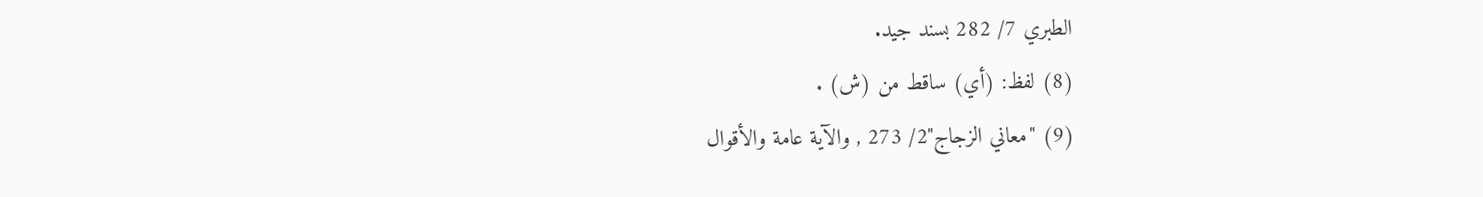الطبري 7/ 282 بسند جيد.
(8) لفظ: (أي) ساقط من (ش) .
(9) "معاني الزجاج"2/ 273 , والآية عامة والأقوال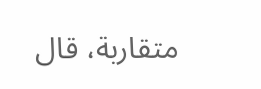متقاربة، قال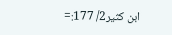ابن كثير2/ 177:=